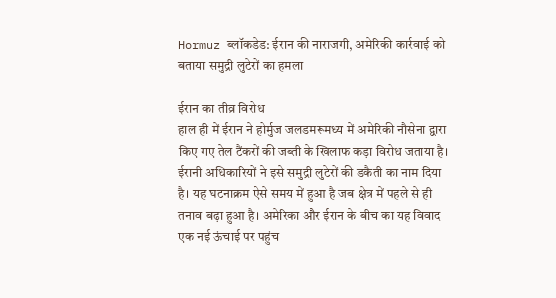Hormuz ब्लॉकडेड: ईरान की नाराजगी, अमेरिकी कार्रवाई को बताया समुद्री लुटेरों का हमला

ईरान का तीव्र विरोध
हाल ही में ईरान ने होर्मुज जलडमरूमध्य में अमेरिकी नौसेना द्वारा किए गए तेल टैंकरों की जब्ती के खिलाफ कड़ा विरोध जताया है। ईरानी अधिकारियों ने इसे समुद्री लुटेरों की डकैती का नाम दिया है। यह घटनाक्रम ऐसे समय में हुआ है जब क्षेत्र में पहले से ही तनाव बढ़ा हुआ है। अमेरिका और ईरान के बीच का यह विवाद एक नई ऊंचाई पर पहुंच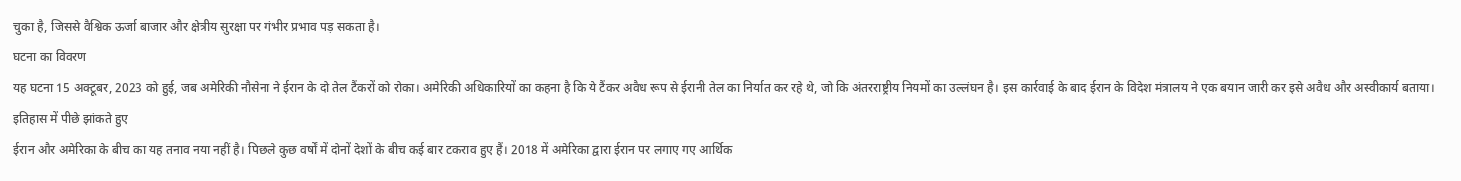चुका है, जिससे वैश्विक ऊर्जा बाजार और क्षेत्रीय सुरक्षा पर गंभीर प्रभाव पड़ सकता है।
घटना का विवरण
यह घटना 15 अक्टूबर, 2023 को हुई, जब अमेरिकी नौसेना ने ईरान के दो तेल टैंकरों को रोका। अमेरिकी अधिकारियों का कहना है कि ये टैंकर अवैध रूप से ईरानी तेल का निर्यात कर रहे थे, जो कि अंतरराष्ट्रीय नियमों का उल्लंघन है। इस कार्रवाई के बाद ईरान के विदेश मंत्रालय ने एक बयान जारी कर इसे अवैध और अस्वीकार्य बताया।
इतिहास में पीछे झांकते हुए
ईरान और अमेरिका के बीच का यह तनाव नया नहीं है। पिछले कुछ वर्षों में दोनों देशों के बीच कई बार टकराव हुए हैं। 2018 में अमेरिका द्वारा ईरान पर लगाए गए आर्थिक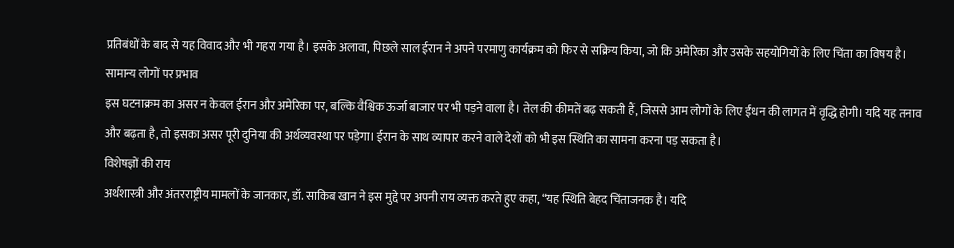प्रतिबंधों के बाद से यह विवाद और भी गहरा गया है। इसके अलावा, पिछले साल ईरान ने अपने परमाणु कार्यक्रम को फिर से सक्रिय किया, जो कि अमेरिका और उसके सहयोगियों के लिए चिंता का विषय है।
सामान्य लोगों पर प्रभाव
इस घटनाक्रम का असर न केवल ईरान और अमेरिका पर, बल्कि वैश्विक ऊर्जा बाजार पर भी पड़ने वाला है। तेल की कीमतें बढ़ सकती हैं, जिससे आम लोगों के लिए ईंधन की लागत में वृद्धि होगी। यदि यह तनाव और बढ़ता है, तो इसका असर पूरी दुनिया की अर्थव्यवस्था पर पड़ेगा। ईरान के साथ व्यापार करने वाले देशों को भी इस स्थिति का सामना करना पड़ सकता है।
विशेषज्ञों की राय
अर्थशास्त्री और अंतरराष्ट्रीय मामलों के जानकार, डॉ. साकिब खान ने इस मुद्दे पर अपनी राय व्यक्त करते हुए कहा, “यह स्थिति बेहद चिंताजनक है। यदि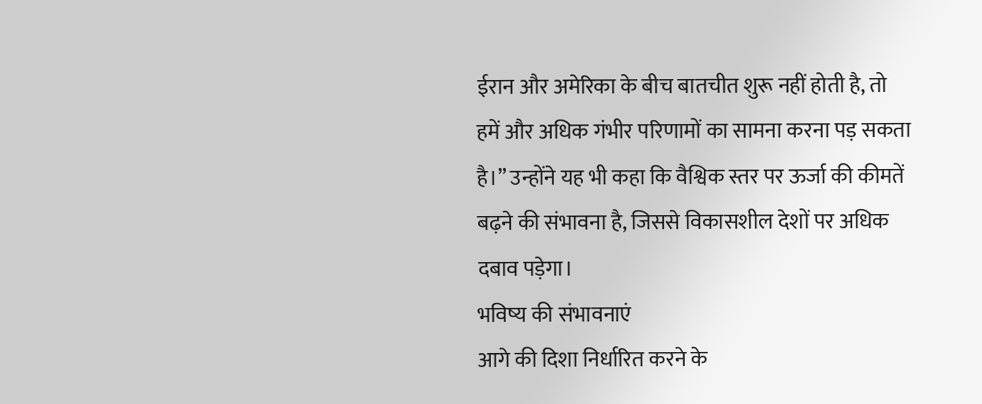ईरान और अमेरिका के बीच बातचीत शुरू नहीं होती है, तो हमें और अधिक गंभीर परिणामों का सामना करना पड़ सकता है।” उन्होंने यह भी कहा कि वैश्विक स्तर पर ऊर्जा की कीमतें बढ़ने की संभावना है, जिससे विकासशील देशों पर अधिक दबाव पड़ेगा।
भविष्य की संभावनाएं
आगे की दिशा निर्धारित करने के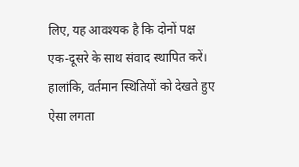लिए, यह आवश्यक है कि दोनों पक्ष एक-दूसरे के साथ संवाद स्थापित करें। हालांकि, वर्तमान स्थितियों को देखते हुए ऐसा लगता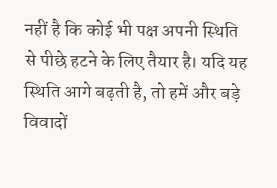नहीं है कि कोई भी पक्ष अपनी स्थिति से पीछे हटने के लिए तैयार है। यदि यह स्थिति आगे बढ़ती है, तो हमें और बड़े विवादों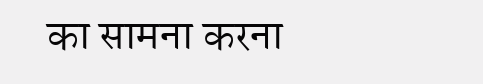का सामना करना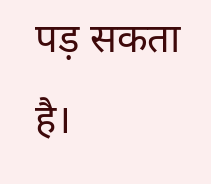पड़ सकता है।